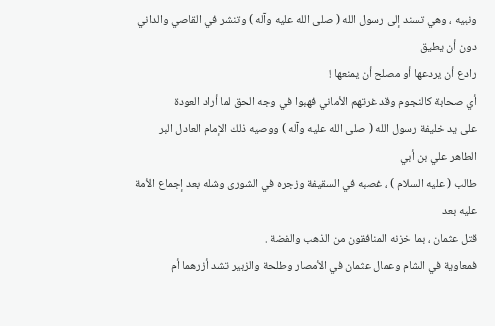ونبيه ، وهي تسند إلى رسول الله ( صلى الله عليه وآله ) وتنشر في القاصي والداني دون أن يطيق
رادع أن يردعها أو مصلح أن يمنعها !
أي صحابة كالنجوم وقد غرتهم الأماني فهبوا في وجه الحق لما أراد العودة
على يد خليفة رسول الله ( صلى الله عليه وآله ) ووصيه ذلك الإمام العادل البر الطاهر علي بن أبي
طالب ( عليه السلام ) ، غصبه في السقيفة وزجره في الشورى وشله بعد إجماع الأمة عليه بعد
قتل عثمان ، بما خزنه المنافقون من الذهب والفضة .
فمعاوية في الشام وعمال عثمان في الأمصار وطلحة والزبير تشد أزرهما أم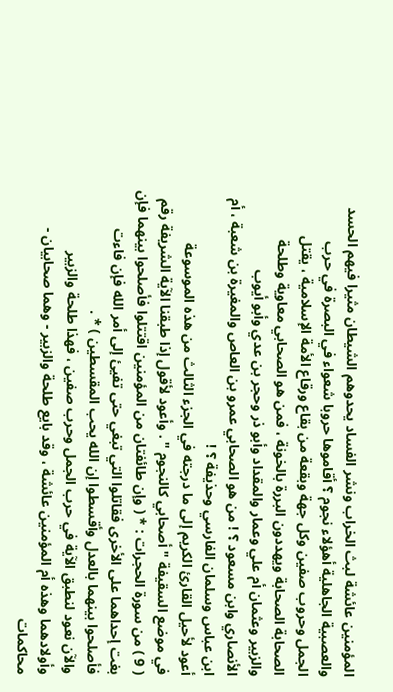المؤمنين عائشة لبث الخراب ونشر الفساد يحدوهم الشيطان مثيرا فيهم الحسد
والعصبية الجاهلية أهؤلاء نجوم ؟ أقاموها حروبا شعواء في البصرة في حرب
الجمل وحروب صفين وكل جهة وبقعة من بقاع ورقاع الأمة الإسلامية ، يقتل
الصحابة الصحابة ويهددون البررة بالخونة ، فمن هو الصحابي معاوية وطلحة
والزبير وعثمان أم علي وعمار والمقداد وأبو ذر وحجر بن عدي وأبو أيوب
الأنصاري وابن مسعود ؟ ! من هو الصحابي عمرو بن العاص والمغيرة بن شعبة ، أم
ابن عباس وسلمان الفارسي وحذيفة ؟ !
أعود لأحيل القارئ الكريم إلى ما درجته في الجزء الثالث من هذه الموسوعة
في موضع السقيفة " أصحابي كالنجوم " . وأعود لأقول إذا طبقنا الآية الشريفة رقم
( 9 ) من سورة الحجرات : * ( وإن طائفتان من المؤمنين اقتتلوا فأصلحوا بينهما فإن
بغت إحداهما على الأخرى فقاتلوا التي تبغي حتى تفيئ إلى أمر الله فإن فاءت
فأصلحوا بينهما بالعدل وأقسطوا إن الله يحب المقسطين ) * .
والآن نعود لنطبق الآية في حرب الجمل وحرب صفين ، فهذا طلحة والزبير
وأولادهما وهذه أم المؤمنين عائشة ، وقد بايع طلحة والزبير - وهما صحابيان -
محاكمات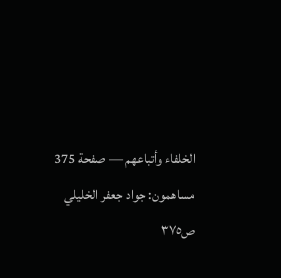الخلفاء وأتباعهم — صفحة 375
مساهمون: جواد جعفر الخليلي
ص٣٧٥